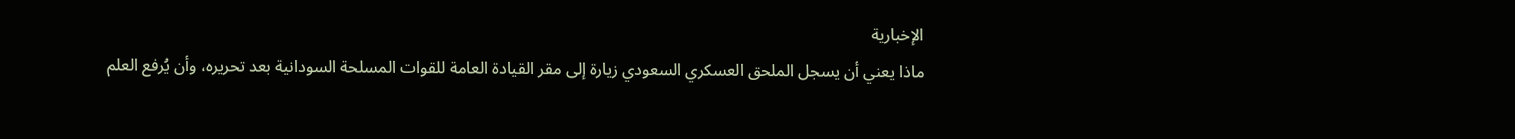الإخبارية
ماذا يعني أن يسجل الملحق العسكري السعودي زيارة إلى مقر القيادة العامة للقوات المسلحة السودانية بعد تحريره، وأن يُرفع العلم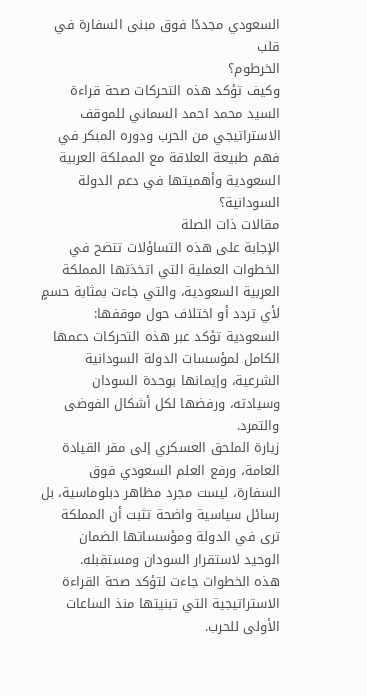السعودي مجددًا فوق مبنى السفارة في قلب
الخرطوم؟
وكيف تؤكد هذه التحركات صحة قراءة السيد محمد احمد السماني للموقف الاستراتيجي من الحرب ودوره المبكر في فهم طبيعة العلاقة مع المملكة العربية السعودية وأهميتها في دعم الدولة السودانية؟
مقالات ذات الصلة
الإجابة على هذه التساؤلات تتضح في الخطوات العملية التي اتخذتها المملكة العربية السعودية، والتي جاءت بمثابة حسمٍ لأي تردد أو اختلاف حول موقفها:
السعودية تؤكد عبر هذه التحركات دعمها الكامل لمؤسسات الدولة السودانية الشرعية، وإيمانها بوحدة السودان وسيادته، ورفضها لكل أشكال الفوضى والتمرد.
زيارة الملحق العسكري إلى مقر القيادة العامة، ورفع العلم السعودي فوق السفارة، ليست مجرد مظاهر دبلوماسية، بل رسائل سياسية واضحة تثبت أن المملكة ترى في الدولة ومؤسساتها الضمان الوحيد لاستقرار السودان ومستقبله.
هذه الخطوات جاءت لتؤكد صحة القراءة الاستراتيجية التي تبنيتها منذ الساعات الأولى للحرب.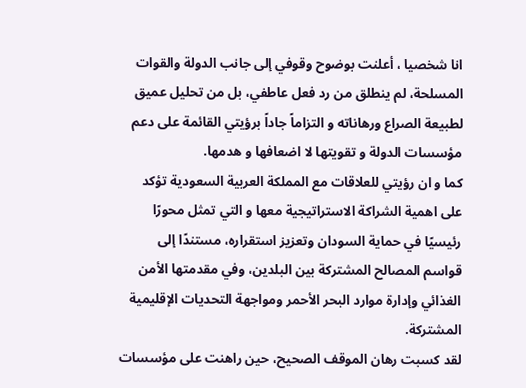انا شخصيا ، أعلنت بوضوح وقوفي إلى جانب الدولة والقوات المسلحة، لم ينطلق من رد فعل عاطفي، بل من تحليل عميق لطبيعة الصراع ورهاناته و التزاماً جاداً برؤيتي القائمة على دعم مؤسسات الدولة و تقويتها لا اضعافها و هدمها.
كما و ان رؤيتي للعلاقات مع المملكة العربية السعودية تؤكد على اهمية الشراكة الاستراتيجية معها و التي تمثل محورًا رئيسيًا في حماية السودان وتعزيز استقراره، مستندًا إلى قواسم المصالح المشتركة بين البلدين، وفي مقدمتها الأمن الغذائي وإدارة موارد البحر الأحمر ومواجهة التحديات الإقليمية المشتركة.
لقد كسبت رهان الموقف الصحيح، حين راهنت على مؤسسات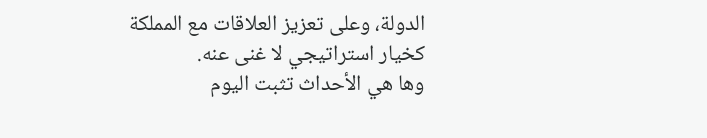الدولة، وعلى تعزيز العلاقات مع المملكة كخيار استراتيجي لا غنى عنه.
وها هي الأحداث تثبت اليوم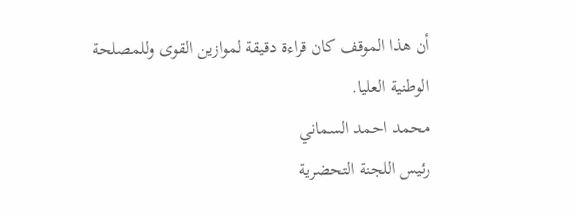أن هذا الموقف كان قراءة دقيقة لموازين القوى وللمصلحة الوطنية العليا.
محمد احمد السماني
رئيس اللجنة التحضرية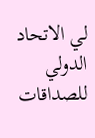لي الاتحاد الدولي للصداقات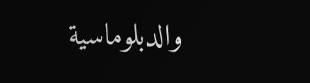والدبلوماسية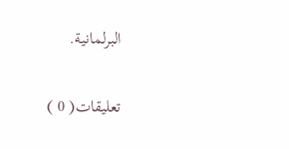البرلمانية.

تعليقات( 0 )